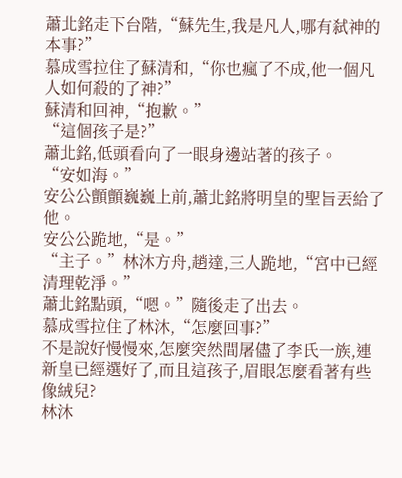蕭北銘走下台階,“蘇先生,我是凡人,哪有弑神的本事?”
慕成雪拉住了蘇清和,“你也瘋了不成,他一個凡人如何殺的了神?”
蘇清和回神,“抱歉。”
“這個孩子是?”
蕭北銘,低頭看向了一眼身邊站著的孩子。
“安如海。”
安公公顫顫巍巍上前,蕭北銘將明皇的聖旨丟給了他。
安公公跪地,“是。”
“主子。”林沐方舟,趙達,三人跪地,“宮中已經清理乾淨。”
蕭北銘點頭,“嗯。”隨後走了出去。
慕成雪拉住了林沐,“怎麼回事?”
不是說好慢慢來,怎麼突然間屠儘了李氏一族,連新皇已經選好了,而且這孩子,眉眼怎麼看著有些像絨兒?
林沐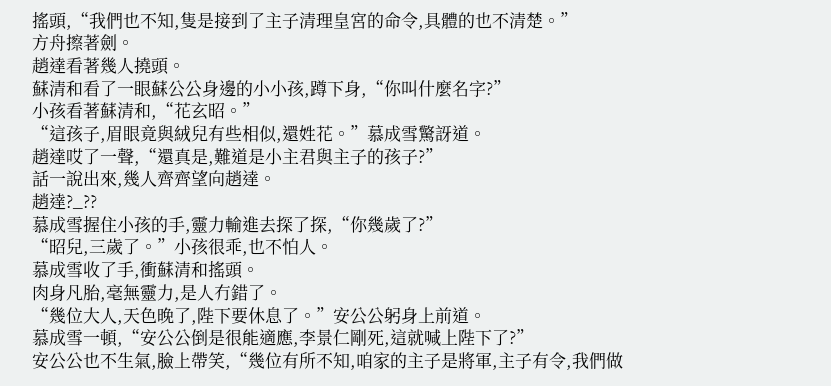搖頭,“我們也不知,隻是接到了主子清理皇宮的命令,具體的也不清楚。”
方舟擦著劍。
趙達看著幾人撓頭。
蘇清和看了一眼蘇公公身邊的小小孩,蹲下身,“你叫什麼名字?”
小孩看著蘇清和,“花玄昭。”
“這孩子,眉眼竟與絨兒有些相似,還姓花。”慕成雪驚訝道。
趙達哎了一聲,“還真是,難道是小主君與主子的孩子?”
話一說出來,幾人齊齊望向趙達。
趙達?_??
慕成雪握住小孩的手,靈力輸進去探了探,“你幾歲了?”
“昭兒,三歲了。”小孩很乖,也不怕人。
慕成雪收了手,衝蘇清和搖頭。
肉身凡胎,毫無靈力,是人冇錯了。
“幾位大人,天色晚了,陛下要休息了。”安公公躬身上前道。
慕成雪一頓,“安公公倒是很能適應,李景仁剛死,這就喊上陛下了?”
安公公也不生氣,臉上帶笑,“幾位有所不知,咱家的主子是將軍,主子有令,我們做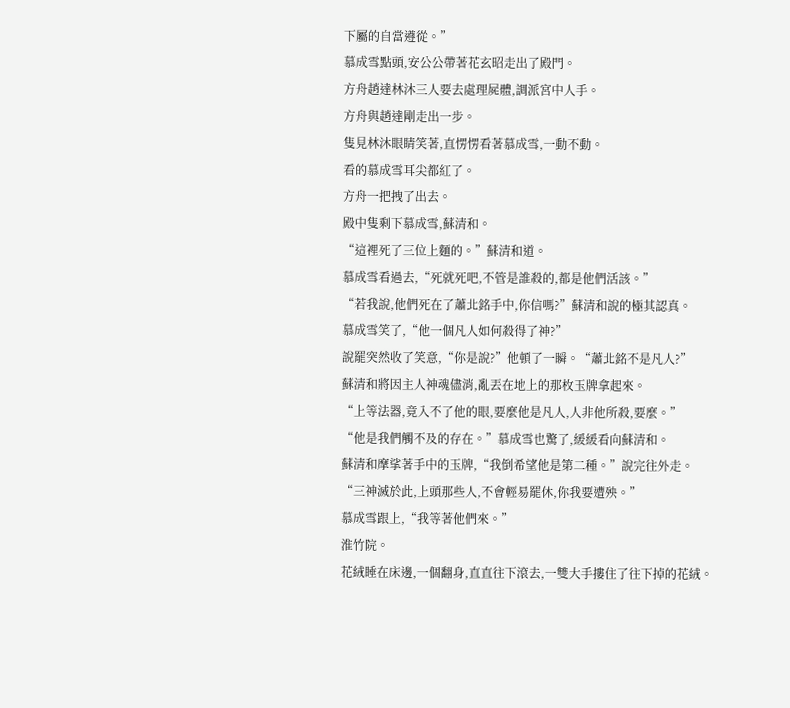下屬的自當遵從。”
慕成雪點頭,安公公帶著花玄昭走出了殿門。
方舟趙達林沐三人要去處理屍體,調派宮中人手。
方舟與趙達剛走出一步。
隻見林沐眼睛笑著,直愣愣看著慕成雪,一動不動。
看的慕成雪耳尖都紅了。
方舟一把拽了出去。
殿中隻剩下慕成雪,蘇清和。
“這裡死了三位上麵的。”蘇清和道。
慕成雪看過去,“死就死吧,不管是誰殺的,都是他們活該。”
“若我說,他們死在了蕭北銘手中,你信嗎?”蘇清和說的極其認真。
慕成雪笑了,“他一個凡人如何殺得了神?”
說罷突然收了笑意,“你是說?”他頓了一瞬。“蕭北銘不是凡人?”
蘇清和將因主人神魂儘消,亂丟在地上的那枚玉牌拿起來。
“上等法器,竟入不了他的眼,要麼他是凡人,人非他所殺,要麼。”
“他是我們觸不及的存在。”慕成雪也驚了,緩緩看向蘇清和。
蘇清和摩挲著手中的玉牌,“我倒希望他是第二種。”說完往外走。
“三神滅於此,上頭那些人,不會輕易罷休,你我要遭殃。”
慕成雪跟上,“我等著他們來。”
淮竹院。
花絨睡在床邊,一個翻身,直直往下滾去,一雙大手摟住了往下掉的花絨。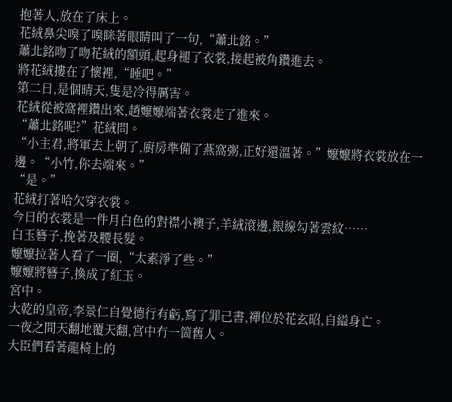抱著人,放在了床上。
花絨鼻尖嗅了嗅眯著眼睛叫了一句,“蕭北銘。”
蕭北銘吻了吻花絨的額頭,起身褪了衣裳,接起被角鑽進去。
將花絨摟在了懷裡,“睡吧。”
第二日,是個晴天,隻是冷得厲害。
花絨從被窩裡鑽出來,趙嬤嬤端著衣裳走了進來。
“蕭北銘呢?”花絨問。
“小主君,將軍去上朝了,廚房準備了燕窩粥,正好還溫著。”嬤嬤將衣裳放在一邊。“小竹,你去端來。”
“是。”
花絨打著哈欠穿衣裳。
今日的衣裳是一件月白色的對襟小襖子,羊絨滾邊,銀線勾著雲紋……
白玉簪子,挽著及腰長髮。
嬤嬤拉著人看了一圈,“太素淨了些。”
嬤嬤將簪子,換成了紅玉。
宮中。
大乾的皇帝,李景仁自覺德行有虧,寫了罪己書,禪位於花玄昭,自縊身亡。
一夜之間天翻地覆天翻,宮中冇一箇舊人。
大臣們看著龍椅上的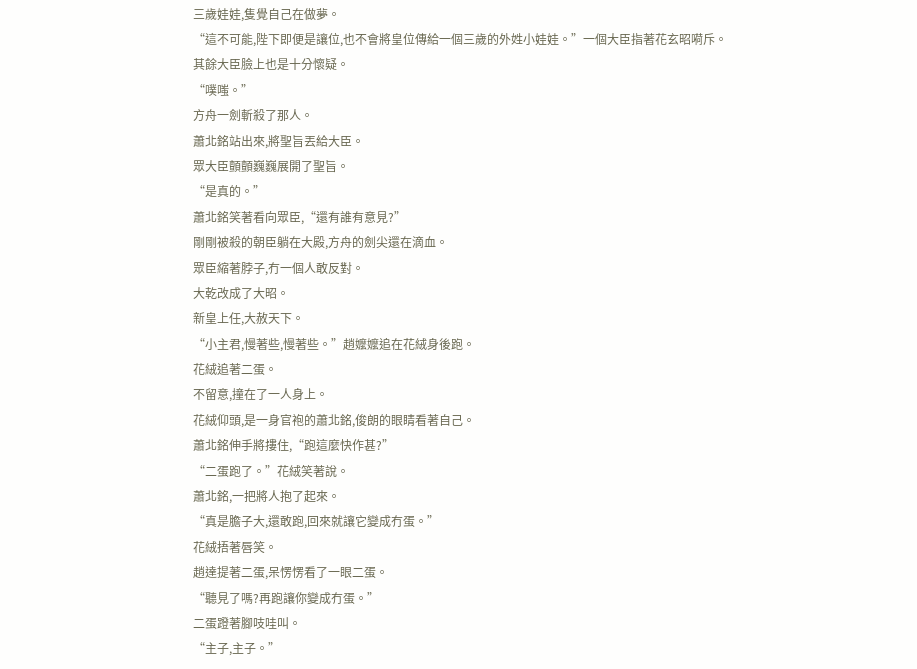三歲娃娃,隻覺自己在做夢。
“這不可能,陛下即便是讓位,也不會將皇位傳給一個三歲的外姓小娃娃。”一個大臣指著花玄昭嗬斥。
其餘大臣臉上也是十分懷疑。
“噗嗤。”
方舟一劍斬殺了那人。
蕭北銘站出來,將聖旨丟給大臣。
眾大臣顫顫巍巍展開了聖旨。
“是真的。”
蕭北銘笑著看向眾臣,“還有誰有意見?”
剛剛被殺的朝臣躺在大殿,方舟的劍尖還在滴血。
眾臣縮著脖子,冇一個人敢反對。
大乾改成了大昭。
新皇上任,大赦天下。
“小主君,慢著些,慢著些。”趙嬤嬤追在花絨身後跑。
花絨追著二蛋。
不留意,撞在了一人身上。
花絨仰頭,是一身官袍的蕭北銘,俊朗的眼睛看著自己。
蕭北銘伸手將摟住,“跑這麼快作甚?”
“二蛋跑了。”花絨笑著說。
蕭北銘,一把將人抱了起來。
“真是膽子大,還敢跑,回來就讓它變成冇蛋。”
花絨捂著唇笑。
趙達提著二蛋,呆愣愣看了一眼二蛋。
“聽見了嗎?再跑讓你變成冇蛋。”
二蛋蹬著腳吱哇叫。
“主子,主子。”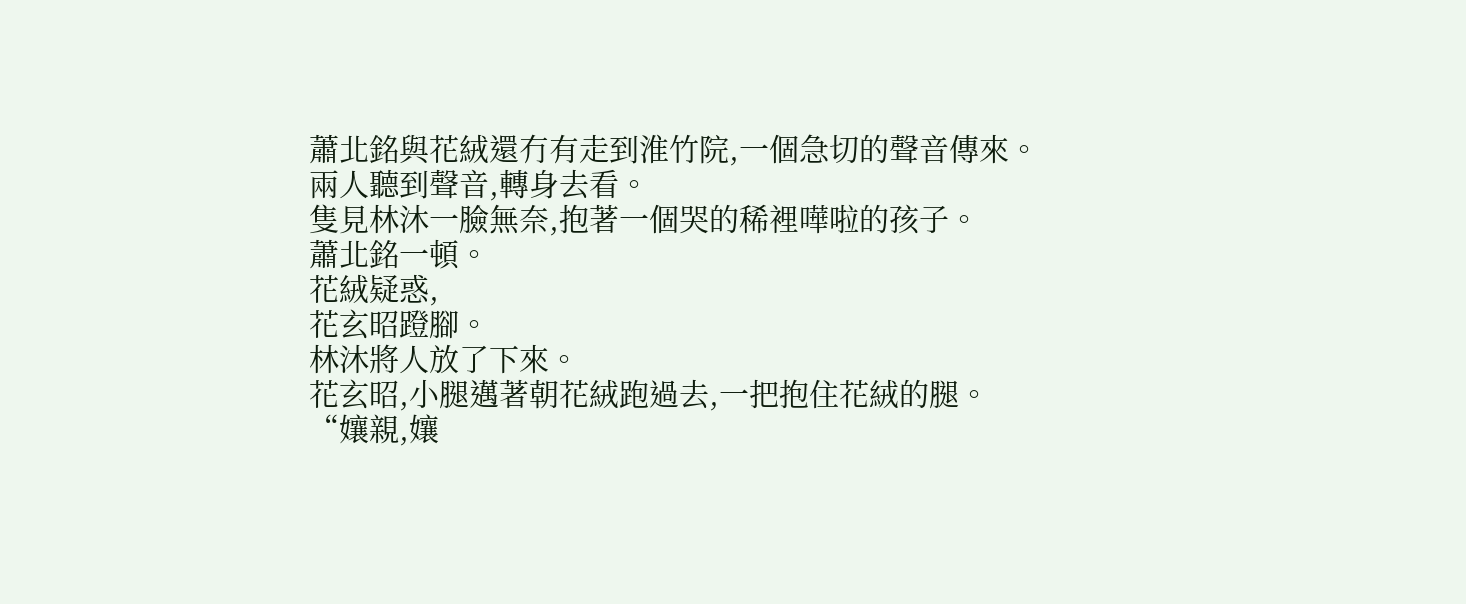蕭北銘與花絨還冇有走到淮竹院,一個急切的聲音傳來。
兩人聽到聲音,轉身去看。
隻見林沐一臉無奈,抱著一個哭的稀裡嘩啦的孩子。
蕭北銘一頓。
花絨疑惑,
花玄昭蹬腳。
林沐將人放了下來。
花玄昭,小腿邁著朝花絨跑過去,一把抱住花絨的腿。
“孃親,孃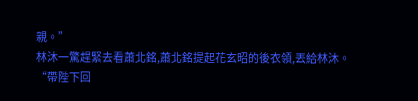親。”
林沐一驚趕緊去看蕭北銘,蕭北銘提起花玄昭的後衣領,丟給林沐。
“帶陛下回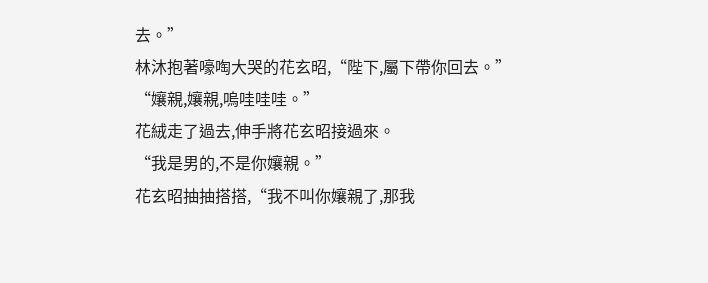去。”
林沐抱著嚎啕大哭的花玄昭,“陛下,屬下帶你回去。”
“孃親,孃親,嗚哇哇哇。”
花絨走了過去,伸手將花玄昭接過來。
“我是男的,不是你孃親。”
花玄昭抽抽搭搭,“我不叫你孃親了,那我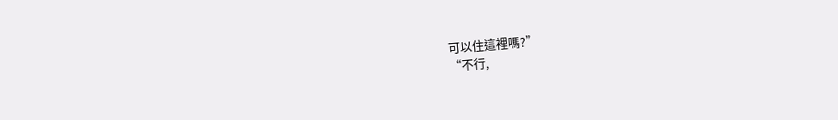可以住這裡嗎?”
“不行,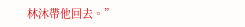林沐帶他回去。”